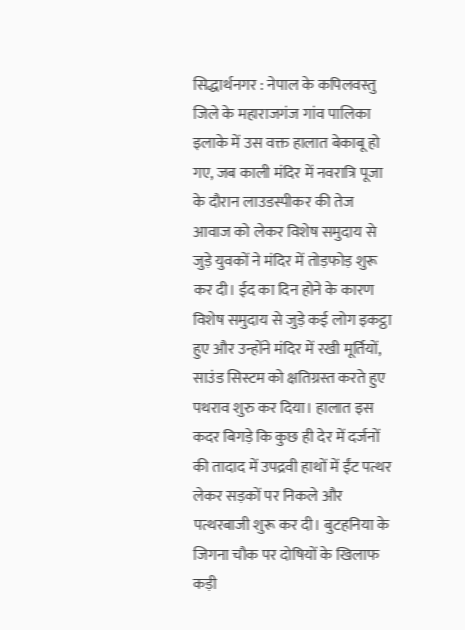सिद्धार्थनगर : नेपाल के कपिलवस्तु जिले के महाराजगंज गांव पालिका इलाके में उस वक्त हालात बेकाबू हो गए, जब काली मंदिर में नवरात्रि पूजा के दौरान लाउडस्पीकर की तेज आवाज को लेकर विशेष समुदाय से जुड़े युवकों ने मंदिर में तोड़फोड़ शुरू कर दी। ईद का दिन होने के कारण विशेष समुदाय से जुड़े कई लोग इकट्ठा हुए और उन्होंने मंदिर में रखी मूर्तियों, साउंड सिस्टम को क्षतिग्रस्त करते हुए पथराव शुरु कर दिया। हालात इस कदर बिगड़े कि कुछ ही देर में दर्जनों की तादाद में उपद्रवी हाथों में ईंट पत्थर लेकर सड़कों पर निकले और पत्थरबाजी शुरू कर दी। बुटहनिया के जिगना चौक पर दोषियों के खिलाफ कड़ी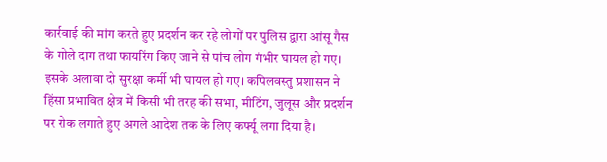कार्रवाई की मांग करते हुए प्रदर्शन कर रहे लोगों पर पुलिस द्वारा आंसू गैस के गोले दाग तथा फायरिंग किए जाने से पांच लोग गंभीर घायल हो गए। इसके अलावा दो सुरक्षा कर्मी भी घायल हो गए। कपिलवस्तु प्रशासन ने हिंसा प्रभावित क्षेत्र में किसी भी तरह की सभा, मीटिंग, जुलूस और प्रदर्शन पर रोक लगाते हुए अगले आदेश तक के लिए कर्फ्यू लगा दिया है।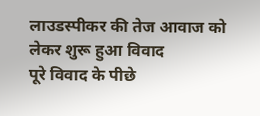लाउडस्पीकर की तेज आवाज को लेकर शुरू हुआ विवाद
पूरे विवाद के पीछे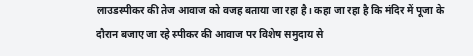लाउडस्पीकर की तेज आवाज को वजह बताया जा रहा है। कहा जा रहा है कि मंदिर में पूजा के दौरान बजाए जा रहे स्पीकर की आवाज पर विशेष समुदाय से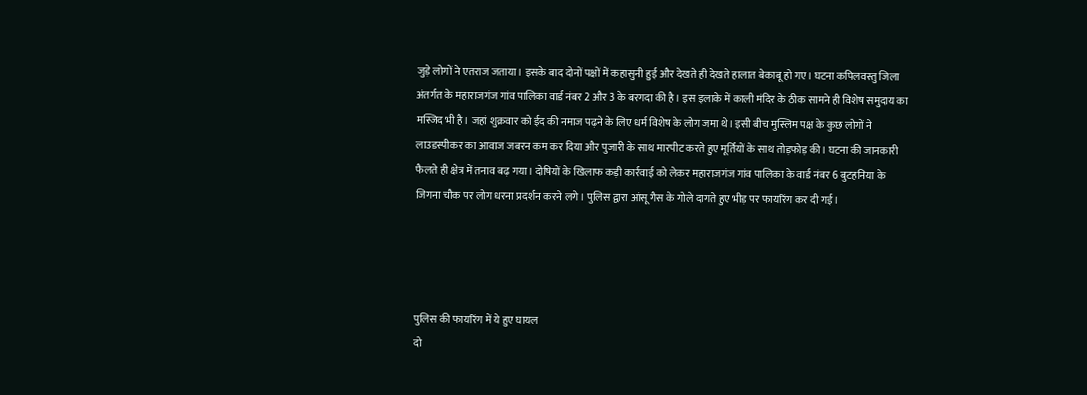जुड़े लोगों ने एतराज जताया। इसके बाद दोनों पक्षों में कहासुनी हुई और देखते ही देखते हालात बेकाबू हो गए। घटना कपिलवस्तु जिला अंतर्गत के महाराजगंज गांव पालिका वार्ड नंबर 2 और 3 के बरगदा की है। इस इलाके में काली मंदिर के ठीक सामने ही विशेष समुदाय का मस्जिद भी है। जहां शुक्रवार को ईद की नमाज पढ़ने के लिए धर्म विशेष के लोग जमा थे। इसी बीच मुस्लिम पक्ष के कुछ लोगों ने लाउडस्पीकर का आवाज जबरन कम कर दिया और पुजारी के साथ मारपीट करते हुए मूर्तियों के साथ तोड़फोड़ की। घटना की जानकारी फैलते ही क्षेत्र में तनाव बढ़ गया। दोषियों के खिलाफ कड़ी कार्रवाई को लेकर महाराजगंज गांव पालिका के वार्ड नंबर 6 बुटहनिया के जिगना चौक पर लोग धरना प्रदर्शन करने लगे। पुलिस द्वारा आंसू गैस के गोले दागते हुए भीड़ पर फायरिंग कर दी गई।




पुलिस की फायरिंग में ये हुए घायल
दो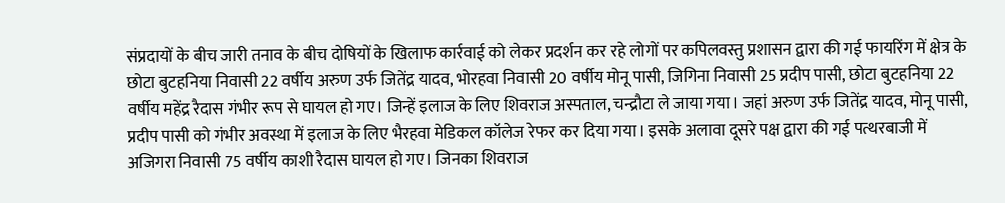संप्रदायों के बीच जारी तनाव के बीच दोषियों के खिलाफ कार्रवाई को लेकर प्रदर्शन कर रहे लोगों पर कपिलवस्तु प्रशासन द्वारा की गई फायरिंग में क्षेत्र के छोटा बुटहनिया निवासी 22 वर्षीय अरुण उर्फ जितेंद्र यादव, भोरहवा निवासी 20 वर्षीय मोनू पासी, जिगिना निवासी 25 प्रदीप पासी, छोटा बुटहनिया 22 वर्षीय महेंद्र रैदास गंभीर रूप से घायल हो गए। जिन्हें इलाज के लिए शिवराज अस्पताल, चन्द्रौटा ले जाया गया। जहां अरुण उर्फ जितेंद्र यादव, मोनू पासी, प्रदीप पासी को गंभीर अवस्था में इलाज के लिए भैरहवा मेडिकल कॉलेज रेफर कर दिया गया। इसके अलावा दूसरे पक्ष द्वारा की गई पत्थरबाजी में अजिगरा निवासी 75 वर्षीय काशी रैदास घायल हो गए। जिनका शिवराज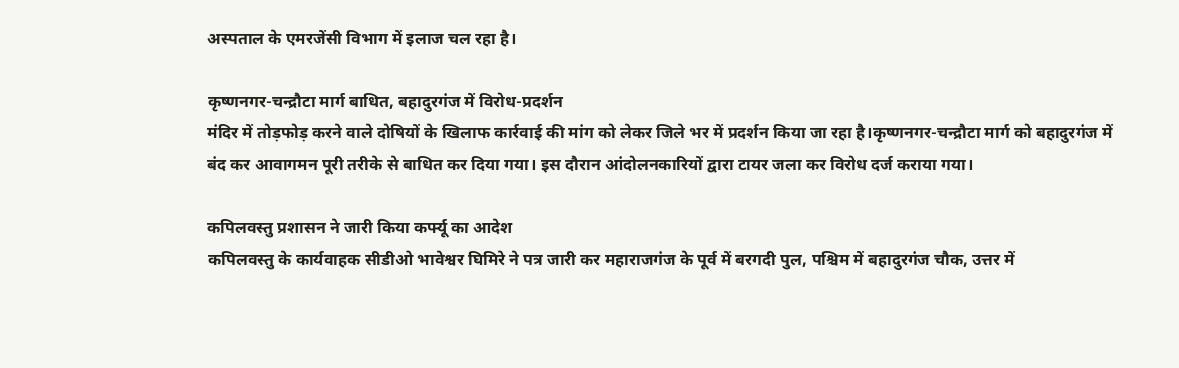अस्पताल के एमरजेंसी विभाग में इलाज चल रहा है।

कृष्णनगर-चन्द्रौटा मार्ग बाधित, बहादुरगंज में विरोध-प्रदर्शन
मंदिर में तोड़फोड़ करने वाले दोषियों के खिलाफ कार्रवाई की मांग को लेकर जिले भर में प्रदर्शन किया जा रहा है।कृष्णनगर-चन्द्रौटा मार्ग को बहादुरगंज में बंद कर आवागमन पूरी तरीके से बाधित कर दिया गया। इस दौरान आंदोलनकारियों द्वारा टायर जला कर विरोध दर्ज कराया गया।

कपिलवस्तु प्रशासन ने जारी किया कर्फ्यू का आदेश
कपिलवस्तु के कार्यवाहक सीडीओ भावेश्वर घिमिरे ने पत्र जारी कर महाराजगंज के पूर्व में बरगदी पुल, पश्चिम में बहादुरगंज चौक, उत्तर में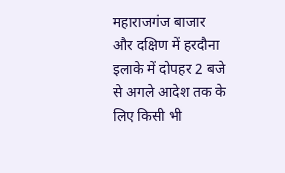महाराजगंज बाजार और दक्षिण में हरदौना इलाके में दोपहर 2 बजे से अगले आदेश तक के लिए किसी भी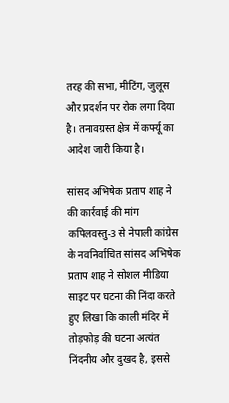तरह की सभा, मीटिंग, जुलूस और प्रदर्शन पर रोक लगा दिया है। तनावग्रस्त क्षेत्र में कर्फ्यू का आदेश जारी किया है।

सांसद अभिषेक प्रताप शाह ने की कार्रवाई की मांग
कपिलवस्तु-3 से नेपाली कांग्रेस के नवनिर्वाचित सांसद अभिषेक प्रताप शाह ने सोशल मीडिया साइट पर घटना की निंदा करते हुए लिखा कि काली मंदिर में तोड़फोड़ की घटना अत्यंत निंदनीय और दुखद है, इससे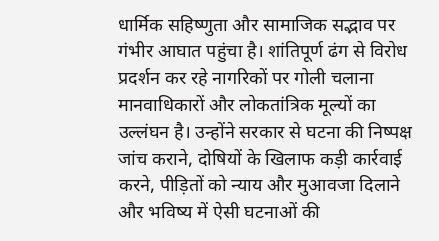धार्मिक सहिष्णुता और सामाजिक सद्भाव पर गंभीर आघात पहुंचा है। शांतिपूर्ण ढंग से विरोध प्रदर्शन कर रहे नागरिकों पर गोली चलाना मानवाधिकारों और लोकतांत्रिक मूल्यों का उल्लंघन है। उन्होंने सरकार से घटना की निष्पक्ष जांच कराने, दोषियों के खिलाफ कड़ी कार्रवाई करने, पीड़ितों को न्याय और मुआवजा दिलाने और भविष्य में ऐसी घटनाओं की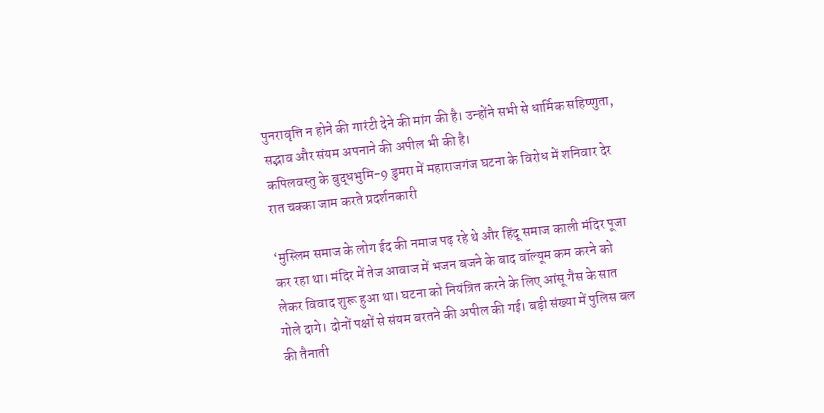पुनरावृत्ति न होने की गारंटी देने की मांग की है। उन्होंने सभी से धार्मिक सहिष्णुता, सद्भाव और संयम अपनाने की अपील भी की है।
कपिलवस्तु के बुद्धभुमि-9 डुमरा में महाराजगंज घटना के विरोध में शनिवार देर रात चक्का जाम करते प्रदर्शनकारी

‘मुस्लिम समाज के लोग ईद की नमाज पढ़ रहे थे और हिंदू समाज काली मंदिर पूजा कर रहा था। मंदिर में तेज आवाज में भजन बजने के बाद वॉल्यूम कम करने को लेकर विवाद शुरू हुआ था। घटना को नियंत्रित करने के लिए आंसू गैस के सात गोले दागे। दोनों पक्षों से संयम बरतने की अपील की गई। बड़ी संख्या में पुलिस बल की तैनाती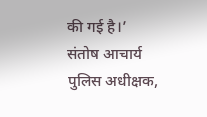की गई है।’
संतोष आचार्य
पुलिस अधीक्षक,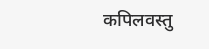कपिलवस्तु